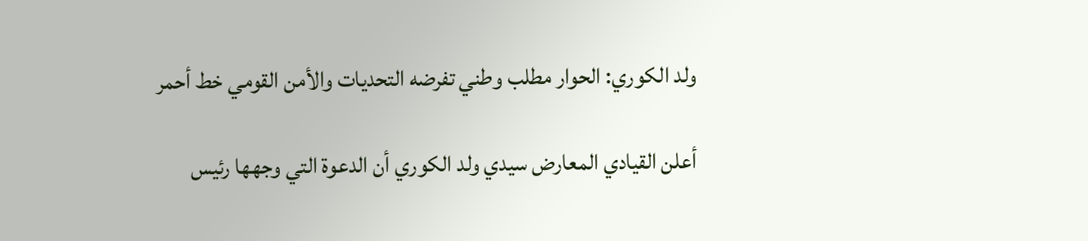ولد الكوري: الحوار مطلب وطني تفرضه التحديات والأمن القومي خط أحمر

أعلن القيادي المعارض سيدي ولد الكوري أن الدعوة التي وجهها رئيس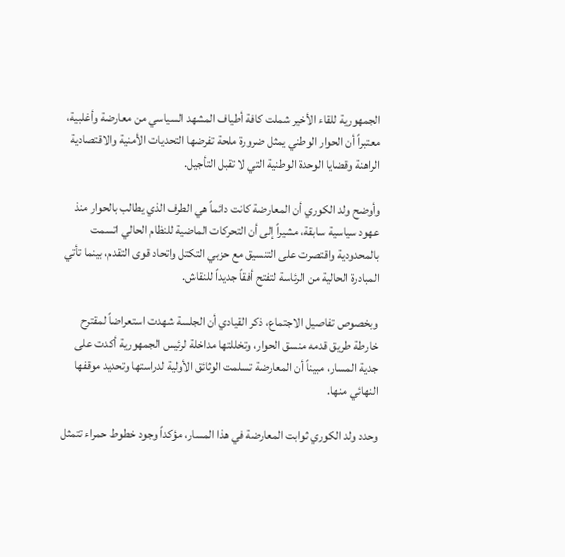الجمهورية للقاء الأخير شملت كافة أطياف المشهد السياسي من معارضة وأغلبية، معتبراً أن الحوار الوطني يمثل ضرورة ملحة تفرضها التحديات الأمنية والاقتصادية الراهنة وقضايا الوحدة الوطنية التي لا تقبل التأجيل.

وأوضح ولد الكوري أن المعارضة كانت دائماً هي الطرف الذي يطالب بالحوار منذ عهود سياسية سابقة، مشيراً إلى أن التحركات الماضية للنظام الحالي اتسمت بالمحدودية واقتصرت على التنسيق مع حزبي التكتل واتحاد قوى التقدم، بينما تأتي المبادرة الحالية من الرئاسة لتفتح أفقاً جديداً للنقاش.

وبخصوص تفاصيل الاجتماع، ذكر القيادي أن الجلسة شهدت استعراضاً لمقترح خارطة طريق قدمه منسق الحوار، وتخللتها مداخلة لرئيس الجمهورية أكدت على جدية المسار، مبيناً أن المعارضة تسلمت الوثائق الأولية لدراستها وتحديد موقفها النهائي منها.

وحدد ولد الكوري ثوابت المعارضة في هذا المسار، مؤكداً وجود خطوط حمراء تتمثل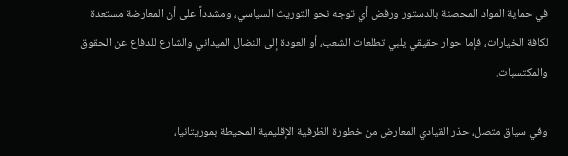في حماية المواد المحصنة بالدستور ورفض أي توجه نحو التوريث السياسي، ومشدداً على أن المعارضة مستعدة لكافة الخيارات، فإما حوار حقيقي يلبي تطلعات الشعب، أو العودة إلى النضال الميداني والشارع للدفاع عن الحقوق والمكتسبات.

وفي سياق متصل، حذر القيادي المعارض من خطورة الظرفية الإقليمية المحيطة بموريتانيا،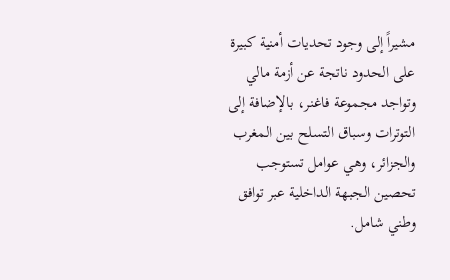مشيراً إلى وجود تحديات أمنية كبيرة على الحدود ناتجة عن أزمة مالي وتواجد مجموعة فاغنر، بالإضافة إلى التوترات وسباق التسلح بين المغرب والجزائر، وهي عوامل تستوجب تحصين الجبهة الداخلية عبر توافق وطني شامل.